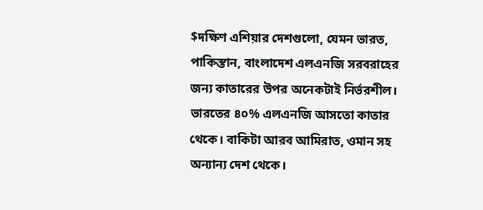$দক্ষিণ এশিয়ার দেশগুলো, যেমন ভারত, পাকিস্তান, বাংলাদেশ এলএনজি সরবরাহের জন্য কাতারের উপর অনেকটাই নির্ভরশীল। ভারতের ৪০% এলএনজি আসতো কাতার থেকে। বাকিটা আরব আমিরাত, ওমান সহ অন্যান্য দেশ থেকে।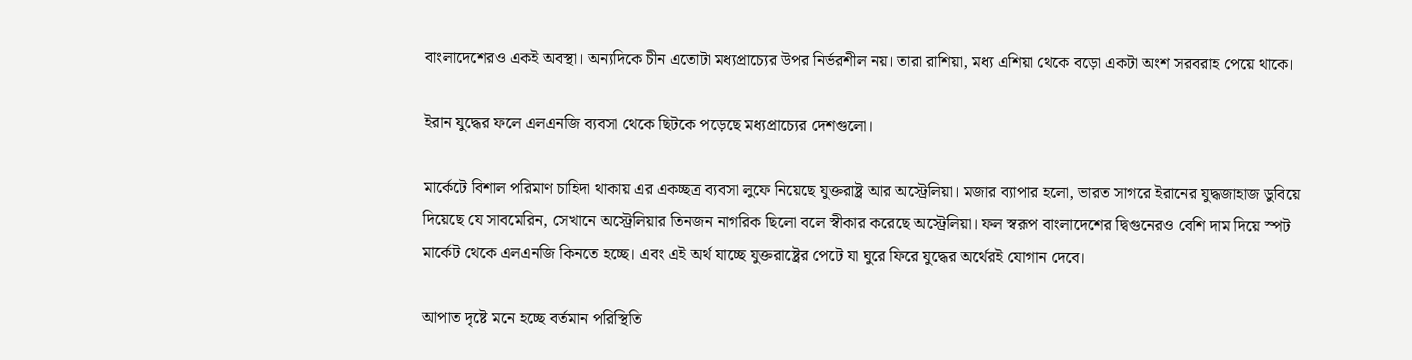বাংলাদেশেরও একই অবস্থা। অন্যদিকে চীন এতোটা মধ্যপ্রাচ্যের উপর নির্ভরশীল নয়। তারা রাশিয়া, মধ্য এশিয়া থেকে বড়ো একটা অংশ সরবরাহ পেয়ে থাকে।

ইরান যুদ্ধের ফলে এলএনজি ব্যবসা থেকে ছিটকে পড়েছে মধ্যপ্রাচ্যের দেশগুলো।

মার্কেটে বিশাল পরিমাণ চাহিদা থাকায় এর একচ্ছত্র ব্যবসা লুফে নিয়েছে যুক্তরাষ্ট্র আর অস্ট্রেলিয়া। মজার ব্যাপার হলো, ভারত সাগরে ইরানের যুদ্ধজাহাজ ডুবিয়ে দিয়েছে যে সাবমেরিন, সেখানে অস্ট্রেলিয়ার তিনজন নাগরিক ছিলো বলে স্বীকার করেছে অস্ট্রেলিয়া। ফল স্বরূপ বাংলাদেশের দ্বিগুনেরও বেশি দাম দিয়ে স্পট মার্কেট থেকে এলএনজি কিনতে হচ্ছে। এবং এই অর্থ যাচ্ছে যুক্তরাষ্ট্রের পেটে যা ঘুরে ফিরে যুদ্ধের অর্থেরই যোগান দেবে।

আপাত দৃষ্টে মনে হচ্ছে বর্তমান পরিস্থিতি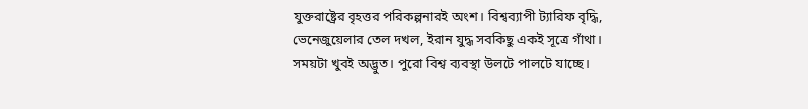যুক্তরাষ্ট্রের বৃহত্তর পরিকল্পনারই অংশ। বিশ্বব্যাপী ট্যারিফ বৃদ্ধি, ভেনেজুয়েলার তেল দখল, ইরান যুদ্ধ সবকিছু একই সূত্রে গাঁথা। সময়টা খুবই অদ্ভুত। পুরো বিশ্ব ব্যবস্থা উলটে পালটে যাচ্ছে।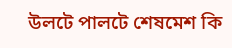উলটে পালটে শেষমেশ কি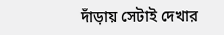দাঁড়ায় সেটাই দেখার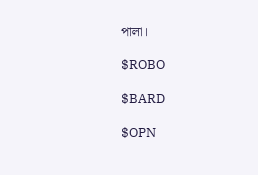পালা।

$ROBO

$BARD

$OPN